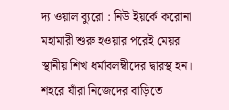দ্য ওয়াল ব্যুরো : নিউ ইয়র্কে করোনা মহামারী শুরু হওয়ার পরেই মেয়র স্থানীয় শিখ ধর্মাবলম্বীদের দ্বারস্থ হন। শহরে যাঁরা নিজেদের বাড়িতে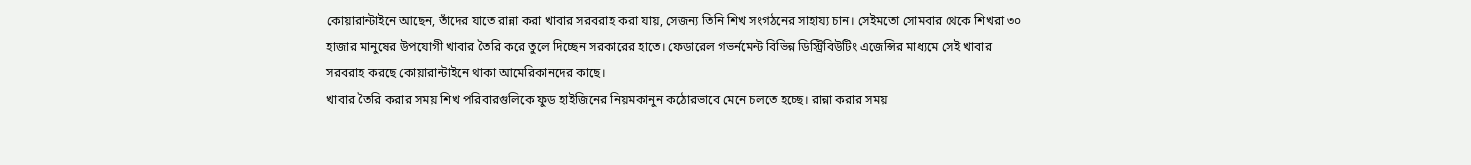কোয়ারান্টাইনে আছেন, তাঁদের যাতে রান্না করা খাবার সরবরাহ করা যায়, সেজন্য তিনি শিখ সংগঠনের সাহায্য চান। সেইমতো সোমবার থেকে শিখরা ৩০ হাজার মানুষের উপযোগী খাবার তৈরি করে তুলে দিচ্ছেন সরকারের হাতে। ফেডারেল গভর্নমেন্ট বিভিন্ন ডিস্ট্রিবিউটিং এজেন্সির মাধ্যমে সেই খাবার সরবরাহ করছে কোয়ারান্টাইনে থাকা আমেরিকানদের কাছে।
খাবার তৈরি করার সময় শিখ পরিবারগুলিকে ফুড হাইজিনের নিয়মকানুন কঠোরভাবে মেনে চলতে হচ্ছে। রান্না করার সময়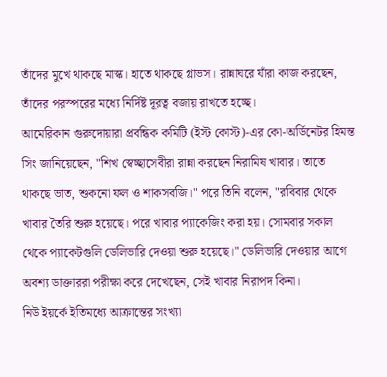তাঁদের মুখে থাকছে মাস্ক। হাতে থাকছে গ্লাভস। রান্নাঘরে যাঁরা কাজ করছেন, তাঁদের পরস্পরের মধ্যে নির্দিষ্ট দূরত্ব বজায় রাখতে হচ্ছে।
আমেরিকান গুরুদোয়ারা প্রবন্ধিক কমিটি (ইস্ট কোস্ট)-এর কো-অর্ডিনেটর হিমন্ত সিং জানিয়েছেন, "শিখ স্বেচ্ছাসেবীরা রান্না করছেন নিরামিষ খাবার। তাতে থাকছে ভাত, শুকনো ফল ও শাকসবজি।" পরে তিনি বলেন, "রবিবার থেকে খাবার তৈরি শুরু হয়েছে। পরে খাবার প্যাকেজিং করা হয়। সোমবার সকাল থেকে প্যাকেটগুলি ডেলিভারি দেওয়া শুরু হয়েছে।" ডেলিভারি দেওয়ার আগে অবশ্য ডাক্তাররা পরীক্ষা করে দেখেছেন, সেই খাবার নিরাপদ কিনা।
নিউ ইয়র্কে ইতিমধ্যে আক্রান্তের সংখ্যা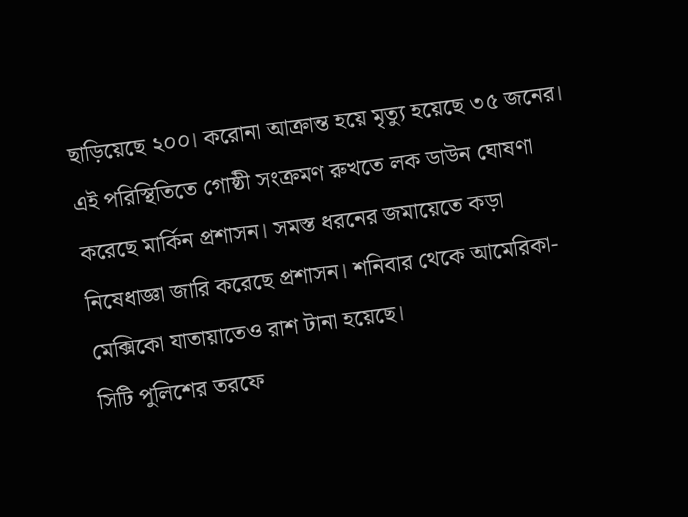ছাড়িয়েছে ২০০। করোনা আক্রান্ত হয়ে মৃত্যু হয়েছে ৩৫ জনের। এই পরিস্থিতিতে গোষ্ঠী সংক্রমণ রুখতে লক ডাউন ঘোষণা করেছে মার্কিন প্রশাসন। সমস্ত ধরনের জমায়েতে কড়া নিষেধাজ্ঞা জারি করেছে প্রশাসন। শনিবার থেকে আমেরিকা-মেক্সিকো যাতায়াতেও রাশ টানা হয়েছে।
সিটি পুলিশের তরফে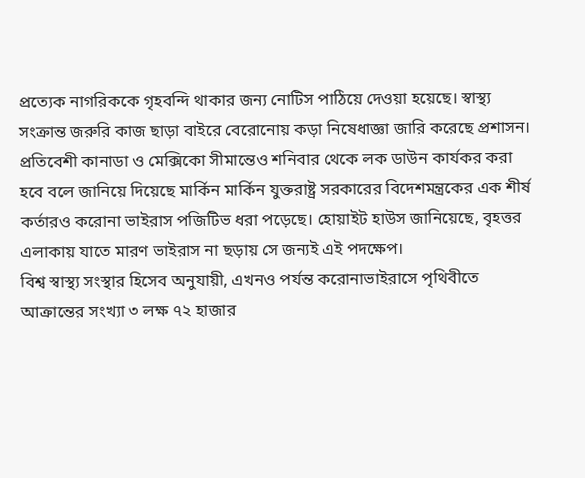প্রত্যেক নাগরিককে গৃহবন্দি থাকার জন্য নোটিস পাঠিয়ে দেওয়া হয়েছে। স্বাস্থ্য সংক্রান্ত জরুরি কাজ ছাড়া বাইরে বেরোনোয় কড়া নিষেধাজ্ঞা জারি করেছে প্রশাসন।
প্রতিবেশী কানাডা ও মেক্সিকো সীমান্তেও শনিবার থেকে লক ডাউন কার্যকর করা হবে বলে জানিয়ে দিয়েছে মার্কিন মার্কিন যুক্তরাষ্ট্র সরকারের বিদেশমন্ত্রকের এক শীর্ষ কর্তারও করোনা ভাইরাস পজিটিভ ধরা পড়েছে। হোয়াইট হাউস জানিয়েছে, বৃহত্তর এলাকায় যাতে মারণ ভাইরাস না ছড়ায় সে জন্যই এই পদক্ষেপ।
বিশ্ব স্বাস্থ্য সংস্থার হিসেব অনুযায়ী, এখনও পর্যন্ত করোনাভাইরাসে পৃথিবীতে আক্রান্তের সংখ্যা ৩ লক্ষ ৭২ হাজার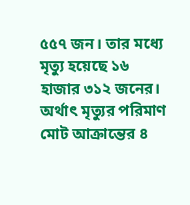৫৫৭ জন। তার মধ্যে মৃত্যু হয়েছে ১৬ হাজার ৩১২ জনের। অর্থাৎ মৃত্যুর পরিমাণ মোট আক্রান্তের ৪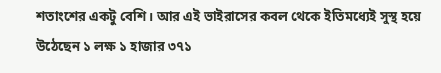শতাংশের একটু বেশি। আর এই ভাইরাসের কবল থেকে ইতিমধ্যেই সুস্থ হয়ে উঠেছেন ১ লক্ষ ১ হাজার ৩৭১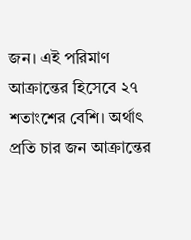জন। এই পরিমাণ আক্রান্তের হিসেবে ২৭ শতাংশের বেশি। অর্থাৎ প্রতি চার জন আক্রান্তের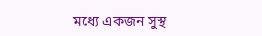মধ্যে একজন সুস্থ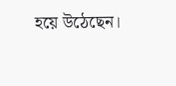হয়ে উঠেছেন।